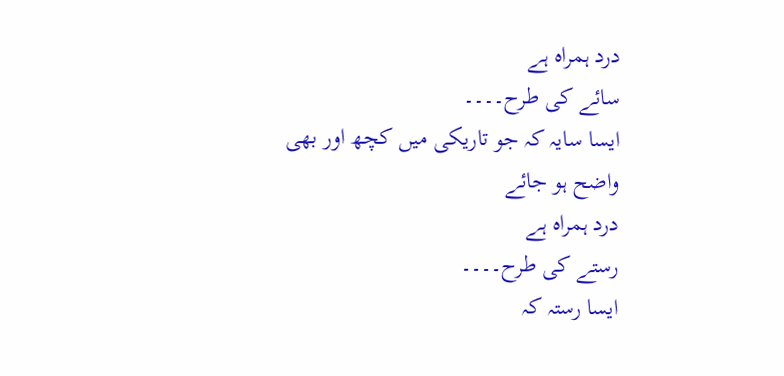درد ہمراہ ہے
سائے کی طرح۔۔۔۔
ایسا سایہ کہ جو تاریکی میں کچھ اور بھی واضح ہو جائے
درد ہمراہ ہے
رستے کی طرح۔۔۔۔
ایسا رستہ کہ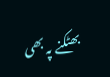بھٹکنے پہ بھی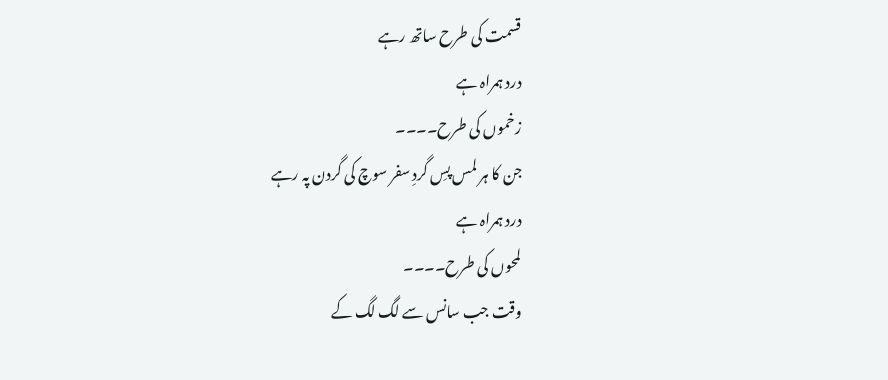قسمت کی طرح ساتھ رہے
درد ہمراہ ہے
زخموں کی طرح۔۔۔۔
جن کا ہر لمس پسِ گردِ سفر سوچ کی گردن پہ رہے
درد ہمراہ ہے
لمحوں کی طرح۔۔۔۔
وقت جب سانس سے لگ لگ کے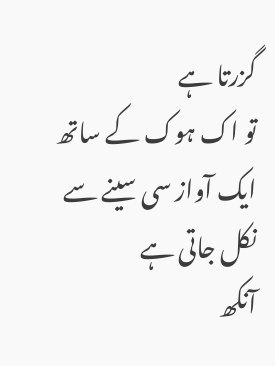گزرتا ہے
تو اک ہوک کے ساتھ
ایک آواز سی سینے سے نکل جاتی ہے
آنکھ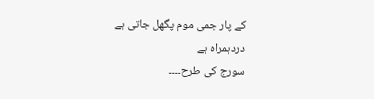کے پار جمی موم پگھل جاتی ہے
دردہمراہ ہے
سورج کی طرح۔۔۔۔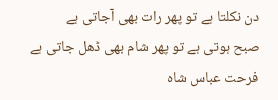دن نکلتا ہے تو پھر رات بھی آجاتی ہے
صبح ہوتی ہے تو پھر شام بھی ڈھل جاتی ہے
فرحت عباس شاہ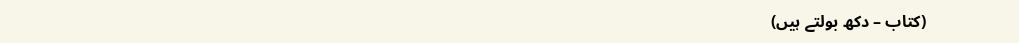(کتاب – دکھ بولتے ہیں)